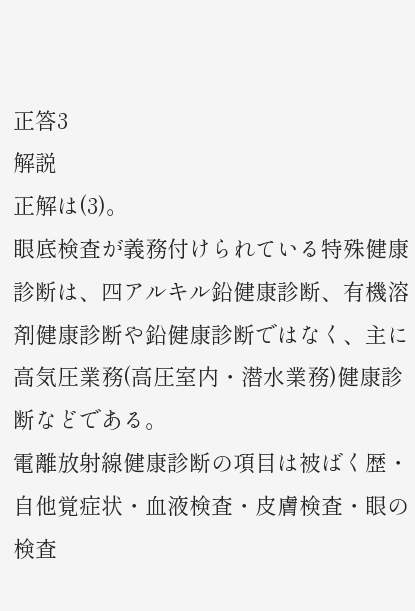正答3
解説
正解は(3)。
眼底検査が義務付けられている特殊健康診断は、四アルキル鉛健康診断、有機溶剤健康診断や鉛健康診断ではなく、主に高気圧業務(高圧室内・潜水業務)健康診断などである。
電離放射線健康診断の項目は被ばく歴・自他覚症状・血液検査・皮膚検査・眼の検査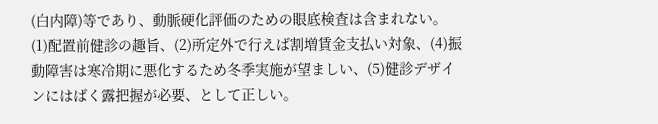(白内障)等であり、動脈硬化評価のための眼底検査は含まれない。
(1)配置前健診の趣旨、(2)所定外で行えば割増賃金支払い対象、(4)振動障害は寒冷期に悪化するため冬季実施が望ましい、(5)健診デザインにはばく露把握が必要、として正しい。